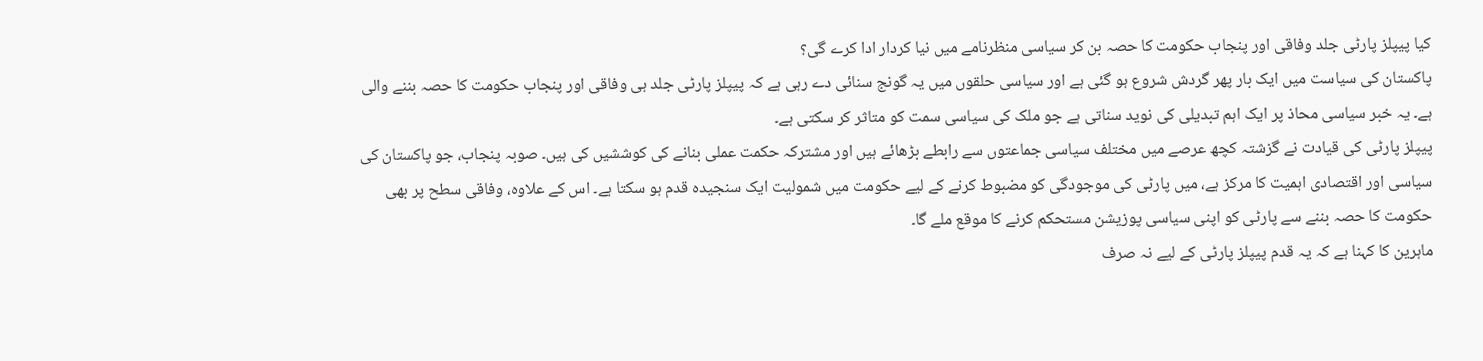کیا پیپلز پارٹی جلد وفاقی اور پنجاب حکومت کا حصہ بن کر سیاسی منظرنامے میں نیا کردار ادا کرے گی؟
پاکستان کی سیاست میں ایک بار پھر گردش شروع ہو گئی ہے اور سیاسی حلقوں میں یہ گونج سنائی دے رہی ہے کہ پیپلز پارٹی جلد ہی وفاقی اور پنجاب حکومت کا حصہ بننے والی ہے۔ یہ خبر سیاسی محاذ پر ایک اہم تبدیلی کی نوید سناتی ہے جو ملک کی سیاسی سمت کو متاثر کر سکتی ہے۔
پیپلز پارٹی کی قیادت نے گزشتہ کچھ عرصے میں مختلف سیاسی جماعتوں سے رابطے بڑھائے ہیں اور مشترکہ حکمت عملی بنانے کی کوششیں کی ہیں۔ صوبہ پنجاب، جو پاکستان کی سیاسی اور اقتصادی اہمیت کا مرکز ہے، میں پارٹی کی موجودگی کو مضبوط کرنے کے لیے حکومت میں شمولیت ایک سنجیدہ قدم ہو سکتا ہے۔ اس کے علاوہ، وفاقی سطح پر بھی حکومت کا حصہ بننے سے پارٹی کو اپنی سیاسی پوزیشن مستحکم کرنے کا موقع ملے گا۔
ماہرین کا کہنا ہے کہ یہ قدم پیپلز پارٹی کے لیے نہ صرف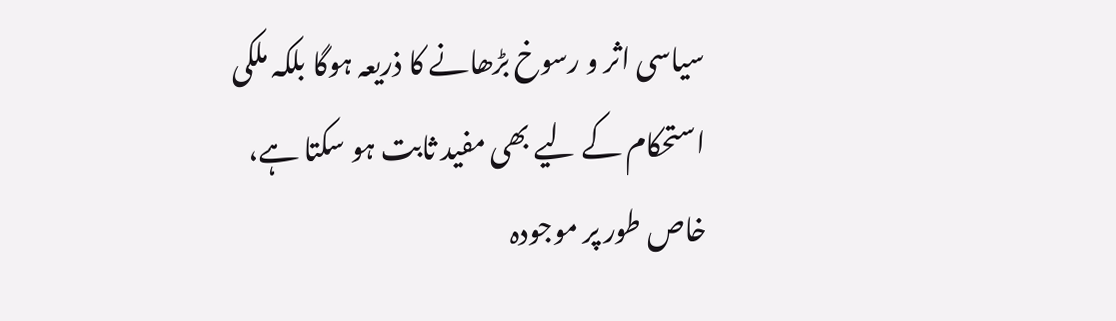سیاسی اثر و رسوخ بڑھانے کا ذریعہ ہوگا بلکہ ملکی استحکام کے لیے بھی مفید ثابت ہو سکتا ہے، خاص طور پر موجودہ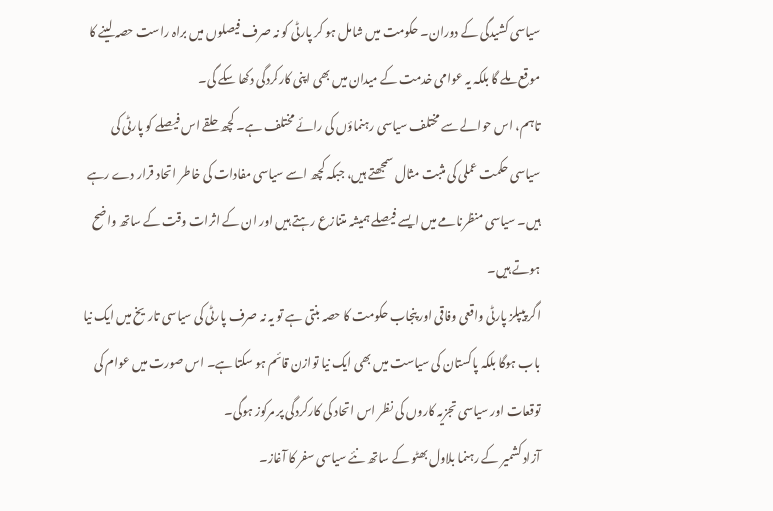سیاسی کشیدگی کے دوران۔ حکومت میں شامل ہو کر پارٹی کو نہ صرف فیصلوں میں براہ راست حصہ لینے کا موقع ملے گا بلکہ یہ عوامی خدمت کے میدان میں بھی اپنی کارکردگی دکھا سکے گی۔
تاہم، اس حوالے سے مختلف سیاسی رہنماؤں کی رائے مختلف ہے۔ کچھ حلقے اس فیصلے کو پارٹی کی سیاسی حکمت عملی کی مثبت مثال سمجھتے ہیں، جبکہ کچھ اسے سیاسی مفادات کی خاطر اتحاد قرار دے رہے ہیں۔ سیاسی منظرنامے میں ایسے فیصلے ہمیشہ متنازع رہتے ہیں اور ان کے اثرات وقت کے ساتھ واضح ہوتے ہیں۔
اگر پیپلز پارٹی واقعی وفاقی اور پنجاب حکومت کا حصہ بنتی ہے تو یہ نہ صرف پارٹی کی سیاسی تاریخ میں ایک نیا باب ہوگا بلکہ پاکستان کی سیاست میں بھی ایک نیا توازن قائم ہو سکتا ہے۔ اس صورت میں عوام کی توقعات اور سیاسی تجزیہ کاروں کی نظر اس اتحاد کی کارکردگی پر مرکوز ہوگی۔
آزاد کشمیر کے رہنما بلاول بھٹو کے ساتھ نئے سیاسی سفر کا آغاز۔